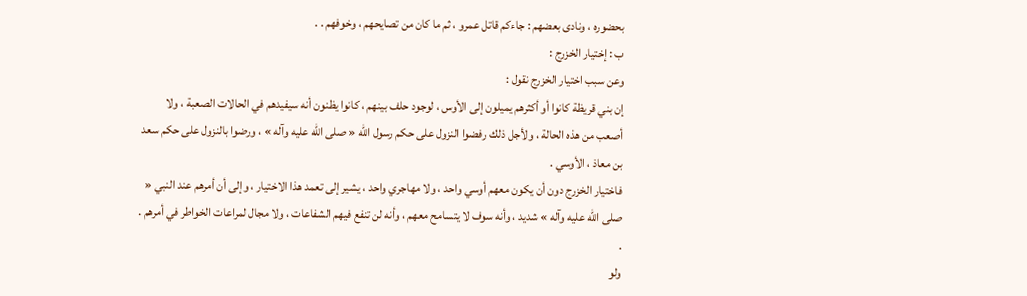بحضوره ، ونادى بعضهم : جاءكم قاتل عمرو ، ثم ما كان من تصايحهم ، وخوفهم . .
ب : إختيار الخزرج :
وعن سبب اختيار الخزرج نقول :
إن بني قريظة كانوا أو أكثرهم يميلون إلى الأوس ، لوجود حلف بينهم ، كانوا يظنون أنه سيفيدهم في الحالات الصعبة ، ولا أصعب من هذه الحالة ، ولأجل ذلك رفضوا النزول على حكم رسول الله « صلى الله عليه وآله » ، ورضوا بالنزول على حكم سعد بن معاذ ، الأوسي .
فاختيار الخزرج دون أن يكون معهم أوسي واحد ، ولا مهاجري واحد ، يشير إلى تعمد هذا الاختيار ، وإلى أن أمرهم عند النبي « صلى الله عليه وآله » شديد ، وأنه سوف لا يتسامح معهم ، وأنه لن تنفع فيهم الشفاعات ، ولا مجال لمراعات الخواطر في أمرهم . .
ولو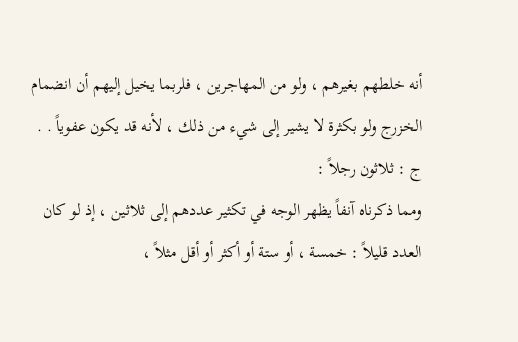أنه خلطهم بغيرهم ، ولو من المهاجرين ، فلربما يخيل إليهم أن انضمام الخزرج ولو بكثرة لا يشير إلى شيء من ذلك ، لأنه قد يكون عفوياً . .
ج : ثلاثون رجلاً :
ومما ذكرناه آنفاً يظهر الوجه في تكثير عددهم إلى ثلاثين ، إذ لو كان العدد قليلاً : خمسة ، أو ستة أو أكثر أو أقل مثلاً ،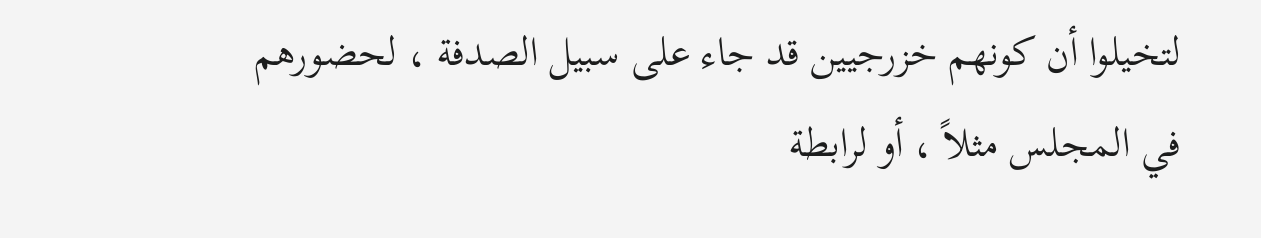لتخيلوا أن كونهم خزرجيين قد جاء على سبيل الصدفة ، لحضورهم في المجلس مثلاً ، أو لرابطة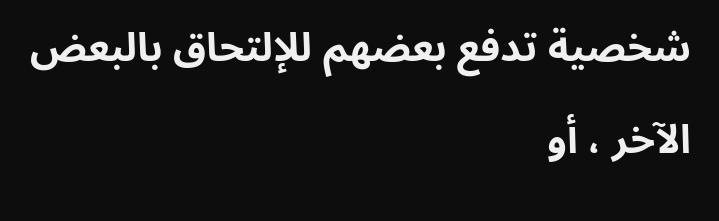شخصية تدفع بعضهم للإلتحاق بالبعض الآخر ، أو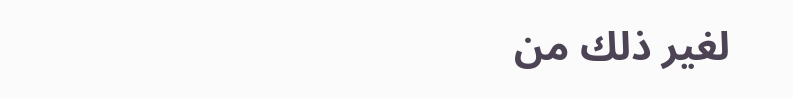لغير ذلك من